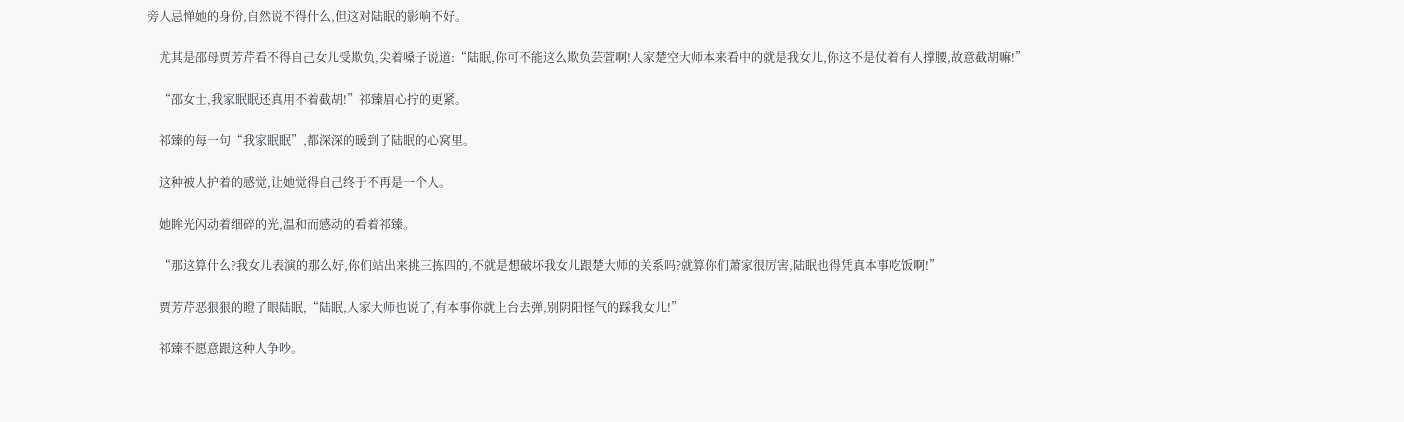旁人忌惮她的身份,自然说不得什么,但这对陆眠的影响不好。

    尤其是邵母贾芳芹看不得自己女儿受欺负,尖着嗓子说道:“陆眠,你可不能这么欺负芸萱啊!人家楚空大师本来看中的就是我女儿,你这不是仗着有人撑腰,故意截胡嘛!”

    “邵女士,我家眠眠还真用不着截胡!”祁臻眉心拧的更紧。

    祁臻的每一句“我家眠眠”,都深深的暖到了陆眠的心窝里。

    这种被人护着的感觉,让她觉得自己终于不再是一个人。

    她眸光闪动着细碎的光,温和而感动的看着祁臻。

    “那这算什么?我女儿表演的那么好,你们站出来挑三拣四的,不就是想破坏我女儿跟楚大师的关系吗?就算你们萧家很厉害,陆眠也得凭真本事吃饭啊!”

    贾芳芹恶狠狠的瞪了眼陆眠,“陆眠,人家大师也说了,有本事你就上台去弹,别阴阳怪气的踩我女儿!”

    祁臻不愿意跟这种人争吵。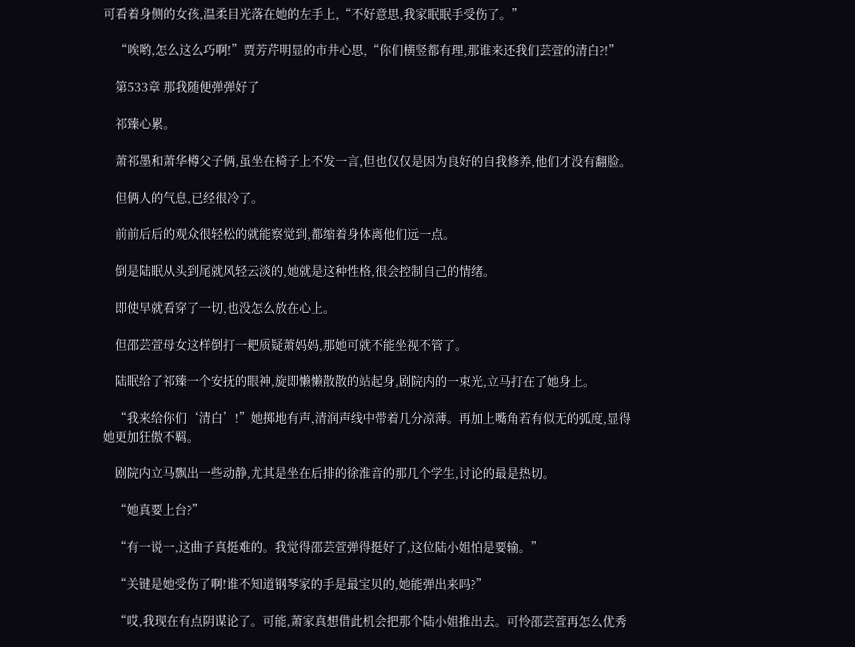可看着身侧的女孩,温柔目光落在她的左手上,“不好意思,我家眠眠手受伤了。”

    “唉哟,怎么这么巧啊!”贾芳芹明显的市井心思,“你们横竖都有理,那谁来还我们芸萱的清白?!”

    第533章 那我随便弹弹好了

    祁臻心累。

    萧祁墨和萧华樽父子俩,虽坐在椅子上不发一言,但也仅仅是因为良好的自我修养,他们才没有翻脸。

    但俩人的气息,已经很冷了。

    前前后后的观众很轻松的就能察觉到,都缩着身体离他们远一点。

    倒是陆眠从头到尾就风轻云淡的,她就是这种性格,很会控制自己的情绪。

    即使早就看穿了一切,也没怎么放在心上。

    但邵芸萱母女这样倒打一耙质疑萧妈妈,那她可就不能坐视不管了。

    陆眠给了祁臻一个安抚的眼神,旋即懒懒散散的站起身,剧院内的一束光,立马打在了她身上。

    “我来给你们‘清白’!”她掷地有声,清润声线中带着几分凉薄。再加上嘴角若有似无的弧度,显得她更加狂傲不羁。

    剧院内立马飘出一些动静,尤其是坐在后排的徐淮音的那几个学生,讨论的最是热切。

    “她真要上台?”

    “有一说一,这曲子真挺难的。我觉得邵芸萱弹得挺好了,这位陆小姐怕是要输。”

    “关键是她受伤了啊!谁不知道钢琴家的手是最宝贝的,她能弹出来吗?”

    “哎,我现在有点阴谋论了。可能,萧家真想借此机会把那个陆小姐推出去。可怜邵芸萱再怎么优秀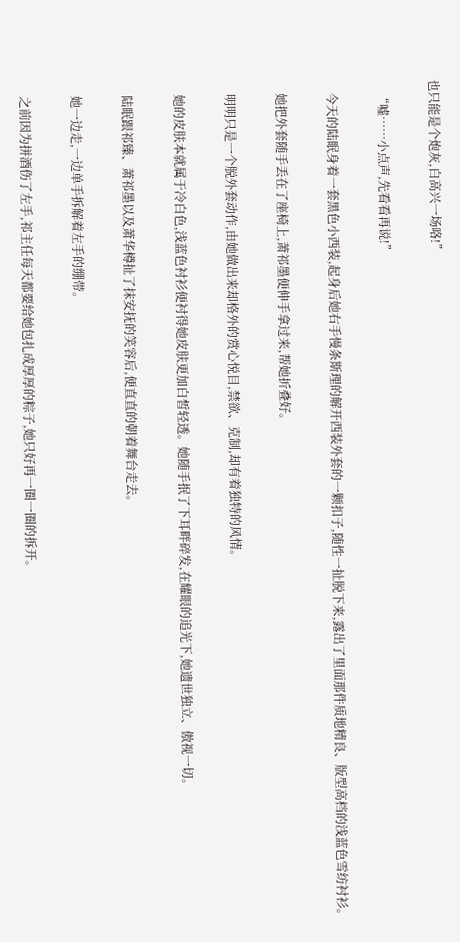也只能是个炮灰,白高兴一场咯!”

    “嘘……小点声,先看看再说!”

    今天的陆眠身着一套黑色小西装,起身后她右手慢条斯理的解开西装外套的一颗扣子,随性一扯脱下来,露出了里面那件质地精良、版型高档的浅蓝色雪纺衬衫。

    她把外套随手丢在了座椅上,萧祁墨便伸手拿过来,帮她折叠好。

    明明只是一个脱外套动作,由她做出来却格外的赏心悦目,禁欲、克制,却有着独特的风情。

    她的皮肤本就属于冷白色,浅蓝色衬衫便衬得她皮肤更加白皙轻透。她随手抿了下耳畔碎发,在耀眼的追光下,她遗世独立、傲视一切。

    陆眠跟祁臻、萧祁墨以及萧华樽扯了抹安抚的笑容后,便直直的朝着舞台走去。

    她一边走,一边单手拆解着左手的绷带。

    之前因为拼酒伤了左手,祁主任每天都要给她包扎成厚厚的粽子,她只好再一圈一圈的拆开。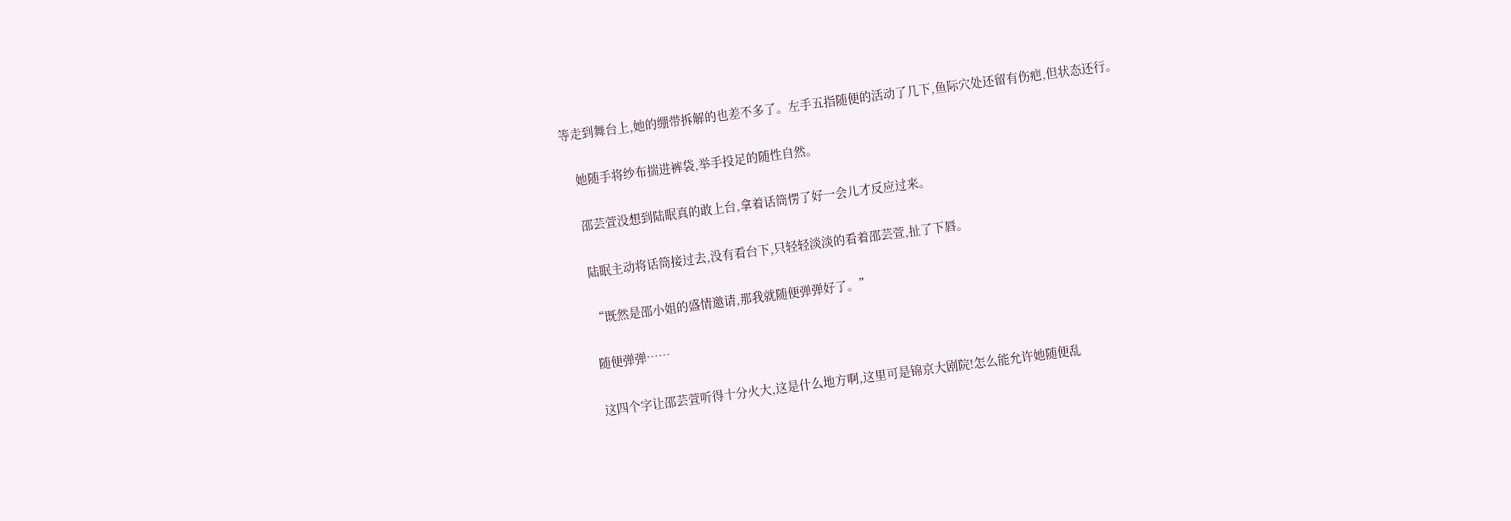等走到舞台上,她的绷带拆解的也差不多了。左手五指随便的活动了几下,鱼际穴处还留有伤疤,但状态还行。

    她随手将纱布揣进裤袋,举手投足的随性自然。

    邵芸萱没想到陆眠真的敢上台,拿着话筒愣了好一会儿才反应过来。

    陆眠主动将话筒接过去,没有看台下,只轻轻淡淡的看着邵芸萱,扯了下唇。

    “既然是邵小姐的盛情邀请,那我就随便弹弹好了。”

    随便弹弹……

    这四个字让邵芸萱听得十分火大,这是什么地方啊,这里可是锦京大剧院!怎么能允许她随便乱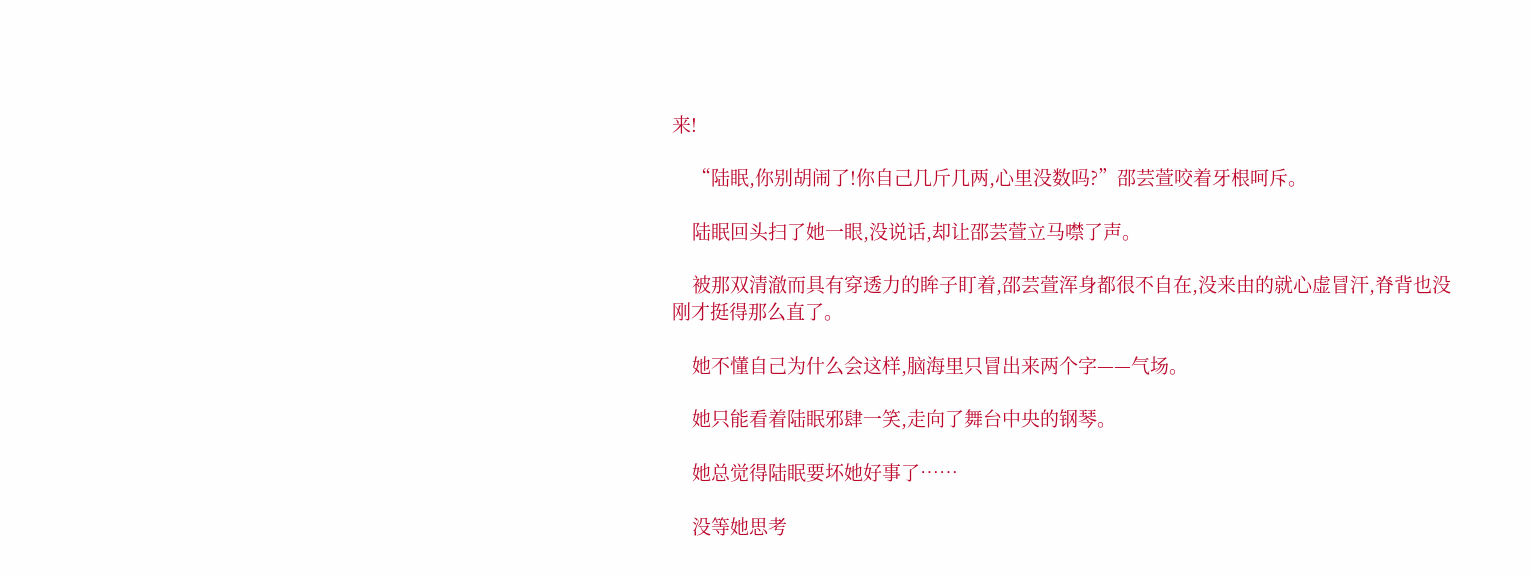来!

    “陆眠,你别胡闹了!你自己几斤几两,心里没数吗?”邵芸萱咬着牙根呵斥。

    陆眠回头扫了她一眼,没说话,却让邵芸萱立马噤了声。

    被那双清澈而具有穿透力的眸子盯着,邵芸萱浑身都很不自在,没来由的就心虚冒汗,脊背也没刚才挺得那么直了。

    她不懂自己为什么会这样,脑海里只冒出来两个字——气场。

    她只能看着陆眠邪肆一笑,走向了舞台中央的钢琴。

    她总觉得陆眠要坏她好事了……

    没等她思考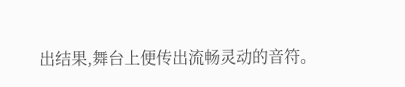出结果,舞台上便传出流畅灵动的音符。